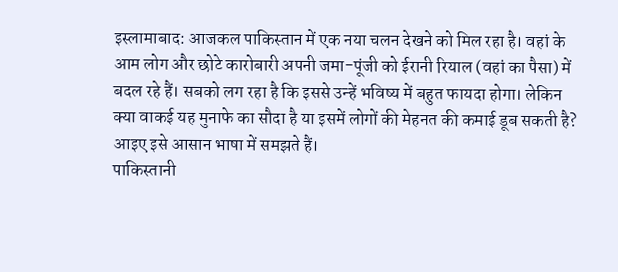इस्लामाबाद: आजकल पाकिस्तान में एक नया चलन देखने को मिल रहा है। वहां के आम लोग और छोटे कारोबारी अपनी जमा-पूंजी को ईरानी रियाल (वहां का पैसा) में बदल रहे हैं। सबको लग रहा है कि इससे उन्हें भविष्य में बहुत फायदा होगा। लेकिन क्या वाकई यह मुनाफे का सौदा है या इसमें लोगों की मेहनत की कमाई डूब सकती है? आइए इसे आसान भाषा में समझते हैं।
पाकिस्तानी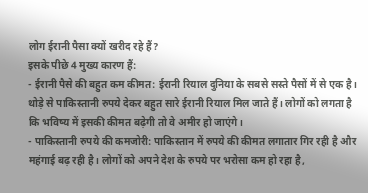लोग ईरानी पैसा क्यों खरीद रहे हैं?
इसके पीछे 4 मुख्य कारण हैं:
- ईरानी पैसे की बहुत कम कीमत: ईरानी रियाल दुनिया के सबसे सस्ते पैसों में से एक है। थोड़े से पाकिस्तानी रुपये देकर बहुत सारे ईरानी रियाल मिल जाते हैं। लोगों को लगता है कि भविष्य में इसकी कीमत बढ़ेगी तो वे अमीर हो जाएंगे।
- पाकिस्तानी रुपये की कमजोरी: पाकिस्तान में रुपये की कीमत लगातार गिर रही है और महंगाई बढ़ रही है। लोगों को अपने देश के रुपये पर भरोसा कम हो रहा है,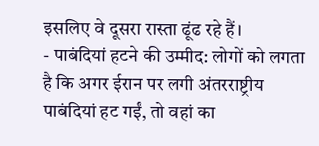इसलिए वे दूसरा रास्ता ढूंढ रहे हैं।
- पाबंदियां हटने की उम्मीद: लोगों को लगता है कि अगर ईरान पर लगी अंतरराष्ट्रीय पाबंदियां हट गईं, तो वहां का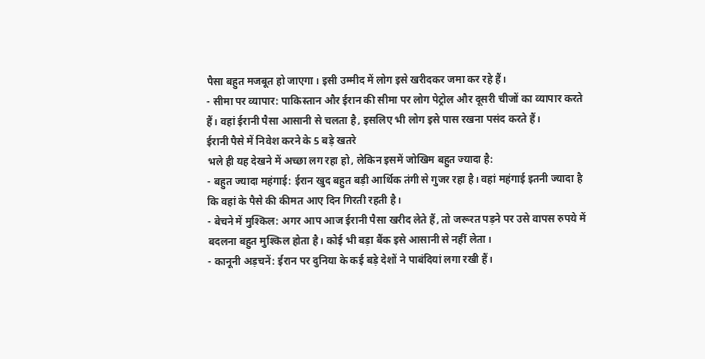पैसा बहुत मजबूत हो जाएगा। इसी उम्मीद में लोग इसे खरीदकर जमा कर रहे हैं।
- सीमा पर व्यापार: पाकिस्तान और ईरान की सीमा पर लोग पेट्रोल और दूसरी चीजों का व्यापार करते हैं। वहां ईरानी पैसा आसानी से चलता है, इसलिए भी लोग इसे पास रखना पसंद करते हैं।
ईरानी पैसे में निवेश करने के 5 बड़े खतरे
भले ही यह देखने में अच्छा लग रहा हो, लेकिन इसमें जोखिम बहुत ज्यादा है:
- बहुत ज्यादा महंगाई: ईरान खुद बहुत बड़ी आर्थिक तंगी से गुजर रहा है। वहां महंगाई इतनी ज्यादा है कि वहां के पैसे की कीमत आए दिन गिरती रहती है।
- बेचने में मुश्किल: अगर आप आज ईरानी पैसा खरीद लेते हैं, तो जरूरत पड़ने पर उसे वापस रुपये में बदलना बहुत मुश्किल होता है। कोई भी बड़ा बैंक इसे आसानी से नहीं लेता।
- कानूनी अड़चनें: ईरान पर दुनिया के कई बड़े देशों ने पाबंदियां लगा रखी हैं।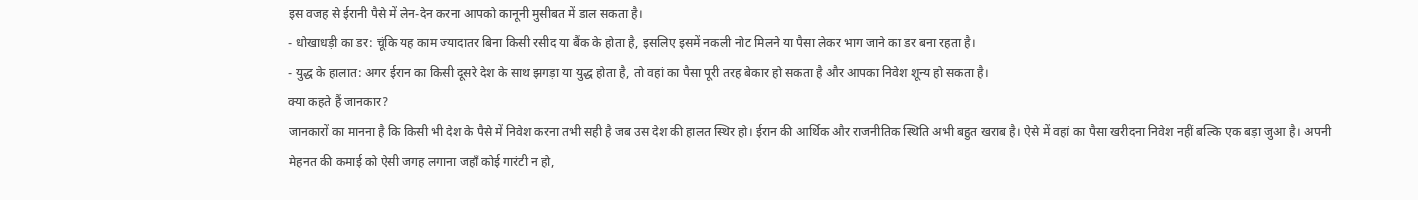इस वजह से ईरानी पैसे में लेन-देन करना आपको कानूनी मुसीबत में डाल सकता है।
- धोखाधड़ी का डर: चूंकि यह काम ज्यादातर बिना किसी रसीद या बैंक के होता है, इसलिए इसमें नकली नोट मिलने या पैसा लेकर भाग जाने का डर बना रहता है।
- युद्ध के हालात: अगर ईरान का किसी दूसरे देश के साथ झगड़ा या युद्ध होता है, तो वहां का पैसा पूरी तरह बेकार हो सकता है और आपका निवेश शून्य हो सकता है।
क्या कहते हैं जानकार?
जानकारों का मानना है कि किसी भी देश के पैसे में निवेश करना तभी सही है जब उस देश की हालत स्थिर हो। ईरान की आर्थिक और राजनीतिक स्थिति अभी बहुत खराब है। ऐसे में वहां का पैसा खरीदना निवेश नहीं बल्कि एक बड़ा जुआ है। अपनी मेहनत की कमाई को ऐसी जगह लगाना जहाँ कोई गारंटी न हो,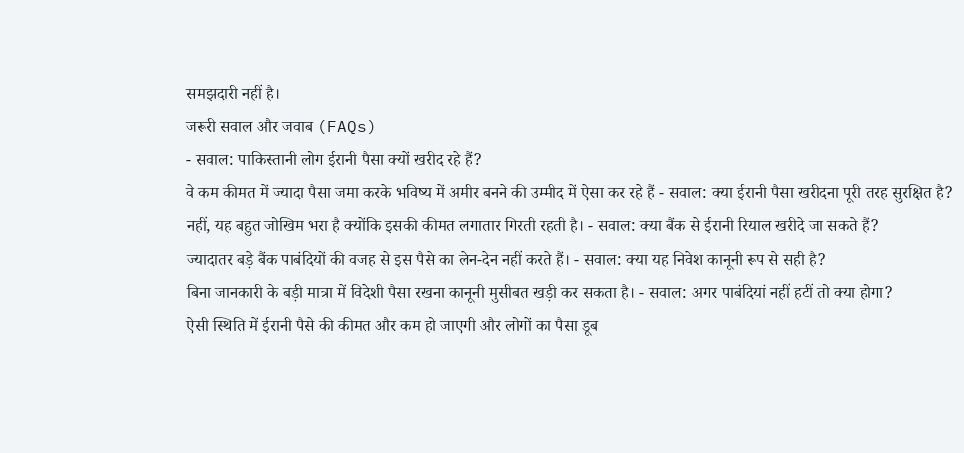समझदारी नहीं है।
जरूरी सवाल और जवाब (FAQs)
- सवाल: पाकिस्तानी लोग ईरानी पैसा क्यों खरीद रहे हैं?
वे कम कीमत में ज्यादा पैसा जमा करके भविष्य में अमीर बनने की उम्मीद में ऐसा कर रहे हैं - सवाल: क्या ईरानी पैसा खरीदना पूरी तरह सुरक्षित है?
नहीं, यह बहुत जोखिम भरा है क्योंकि इसकी कीमत लगातार गिरती रहती है। - सवाल: क्या बैंक से ईरानी रियाल खरीदे जा सकते हैं?
ज्यादातर बड़े बैंक पाबंदियों की वजह से इस पैसे का लेन-देन नहीं करते हैं। - सवाल: क्या यह निवेश कानूनी रूप से सही है?
बिना जानकारी के बड़ी मात्रा में विदेशी पैसा रखना कानूनी मुसीबत खड़ी कर सकता है। - सवाल: अगर पाबंदियां नहीं हटीं तो क्या होगा?
ऐसी स्थिति में ईरानी पैसे की कीमत और कम हो जाएगी और लोगों का पैसा डूब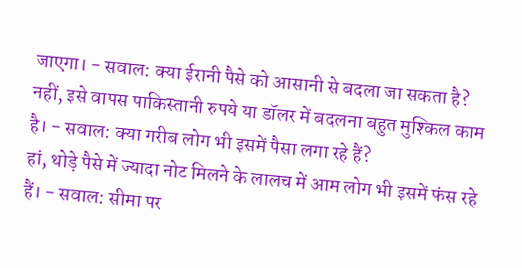जाएगा। - सवाल: क्या ईरानी पैसे को आसानी से बदला जा सकता है?
नहीं, इसे वापस पाकिस्तानी रुपये या डॉलर में बदलना बहुत मुश्किल काम है। - सवाल: क्या गरीब लोग भी इसमें पैसा लगा रहे हैं?
हां, थोड़े पैसे में ज्यादा नोट मिलने के लालच में आम लोग भी इसमें फंस रहे हैं। - सवाल: सीमा पर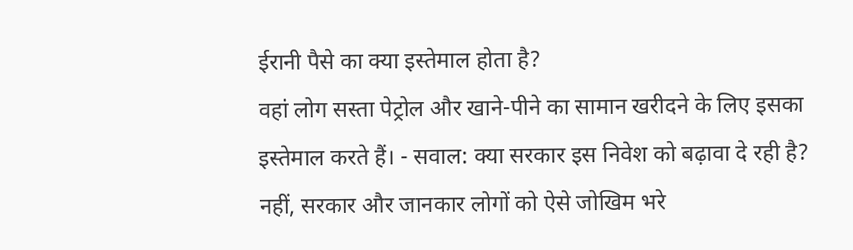ईरानी पैसे का क्या इस्तेमाल होता है?
वहां लोग सस्ता पेट्रोल और खाने-पीने का सामान खरीदने के लिए इसका इस्तेमाल करते हैं। - सवाल: क्या सरकार इस निवेश को बढ़ावा दे रही है?
नहीं, सरकार और जानकार लोगों को ऐसे जोखिम भरे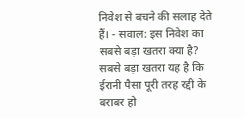निवेश से बचने की सलाह देते हैं। - सवाल: इस निवेश का सबसे बड़ा खतरा क्या है?
सबसे बड़ा खतरा यह है कि ईरानी पैसा पूरी तरह रद्दी के बराबर हो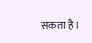सकता है।